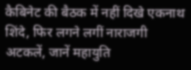कैबिनेट की बैठक में नहीं दिखे एकनाथ शिंदे, फिर लगने लगीं नाराजगी अटकलें, जानें महायुति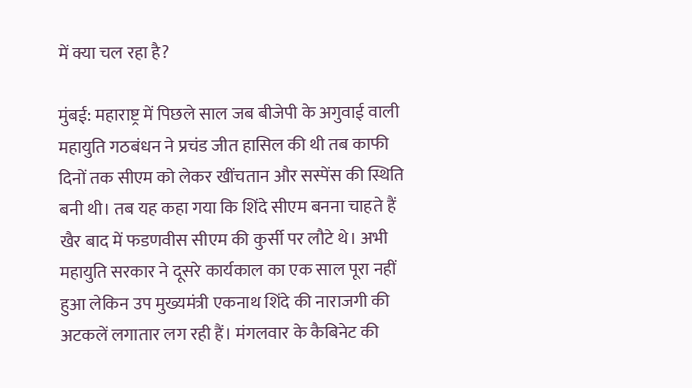में क्या चल रहा है?

मुंबई: महाराष्ट्र में पिछले साल जब बीजेपी के अगुवाई वाली महायुति गठबंधन ने प्रचंड जीत हासिल की थी तब काफी दिनों तक सीएम को लेकर खींचतान और सस्पेंस की स्थिति बनी थी। तब यह कहा गया कि शिंदे सीएम बनना चाहते हैं खैर बाद में फडणवीस सीएम की कुर्सी पर लौटे थे। अभी महायुति सरकार ने दूसरे कार्यकाल का एक साल पूरा नहीं हुआ लेकिन उप मुख्यमंत्री एकनाथ शिंदे की नाराजगी की अटकलें लगातार लग रही हैं। मंगलवार के कैबिनेट की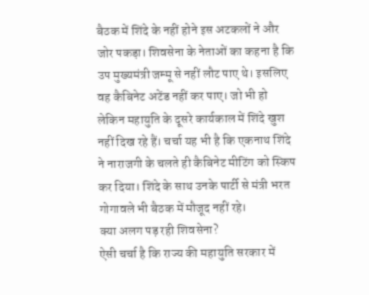बैठक में शिंदे के नहीं होने इस अटकलों ने और जोर पकड़ा। शिवसेना के नेताओं का कहना है कि उप मुख्यमंत्री जम्मू से नहीं लौट पाए थे। इसलिए वह कैबिनेट अटेंड नहीं कर पाए। जो भी हो लेकिन महायुति के दूसरे कार्यकाल में शिंदे खुश नहीं दिख रहे हैं। चर्चा यह भी है कि एकनाथ शिंदे ने नाराजगी के चलते ही कैबिनेट मीटिंग को स्किप कर दिया। शिंदे के साथ उनके पार्टी से मंत्री भरत गोगावले भी बैठक में मौजूद नहीं रहे।
क्या अलग पड़ रही शिवसेना?
ऐसी चर्चा है कि राज्य की महायुति सरकार में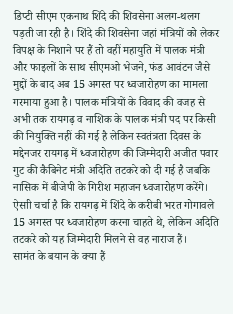डिप्टी सीएम एकनाथ शिंदे की शिवसेना अलग-थलग पड़ती जा रही है। शिंदे की शिवसेना जहां मंत्रियों को लेकर विपक्ष के निशाने पर हैं तो वहीं महायुति में पालक मंत्री और फाइलों के साथ सीएमओ भेजने, फंड आवंटन जैसे मुद्दों के बाद अब 15 अगस्त पर ध्वजारोहण का मामला गरमाया हुआ है। पालक मंत्रियों के विवाद की वजह से अभी तक रायगढ़ व नाशिक के पालक मंत्री पद पर किसी की नियुक्ति नहीं की गई है लेकिन स्वतंत्रता दिवस के मद्देनजर रायगढ़ में ध्वजारोहण की जिम्मेदारी अजीत पवार गुट की कैबिनेट मंत्री अदिति तटकरे को दी गई है जबकि नासिक में बीजेपी के गिरीश महाजन ध्वजारोहण करेंगे। ऐसाी चर्चा है कि रायगढ़ में शिंदे के करीबी भरत गोगावले 15 अगस्त पर ध्वजारोहण करना चाहते थे, लेकिन अदिति तटकरे को यह जिम्मेदारी मिलने से वह नाराज हैं।
सामंत के बयान के क्या हैं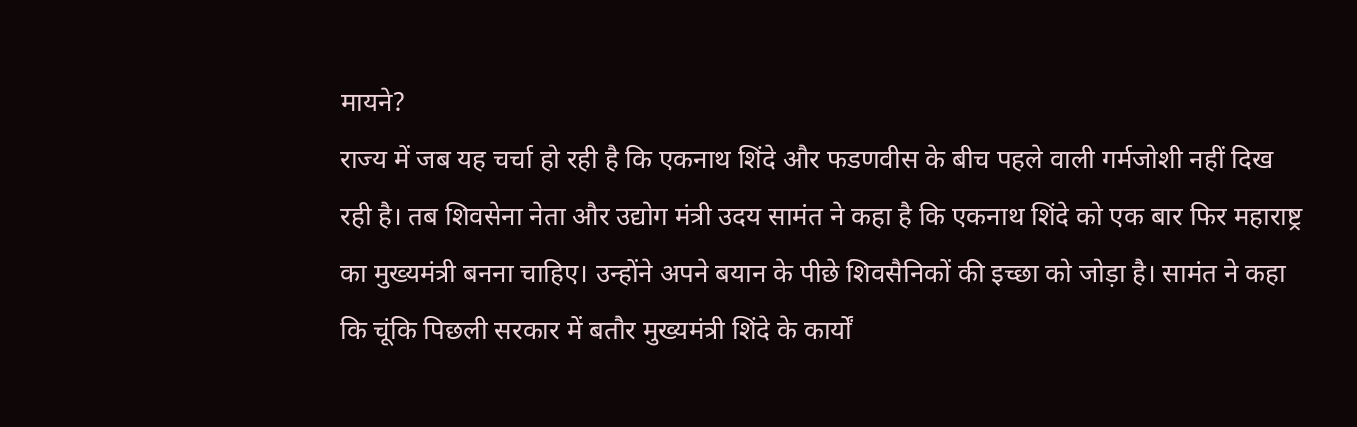मायने?
राज्य में जब यह चर्चा हो रही है कि एकनाथ शिंदे और फडणवीस के बीच पहले वाली गर्मजोशी नहीं दिख रही है। तब शिवसेना नेता और उद्योग मंत्री उदय सामंत ने कहा है कि एकनाथ शिंदे को एक बार फिर महाराष्ट्र का मुख्यमंत्री बनना चाहिए। उन्होंने अपने बयान के पीछे शिवसैनिकों की इच्छा को जोड़ा है। सामंत ने कहा कि चूंकि पिछली सरकार में बतौर मुख्यमंत्री शिंदे के कार्यों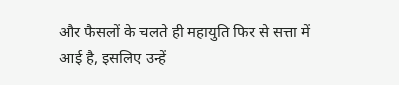और फैसलों के चलते ही महायुति फिर से सत्ता में आई है, इसलिए उन्हें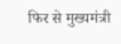फिर से मुख्यमंत्री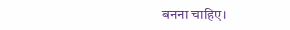बनना चाहिए।